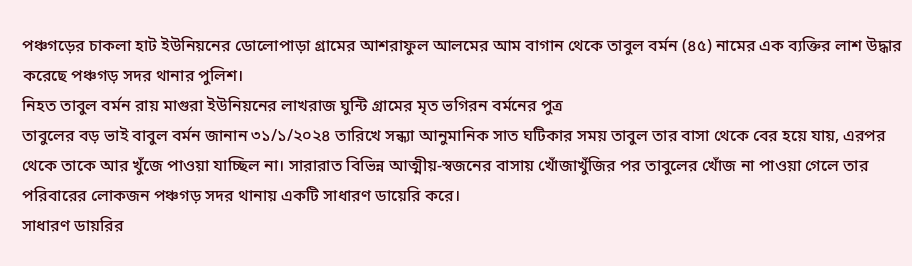পঞ্চগড়ের চাকলা হাট ইউনিয়নের ডোলোপাড়া গ্রামের আশরাফুল আলমের আম বাগান থেকে তাবুল বর্মন (৪৫) নামের এক ব্যক্তির লাশ উদ্ধার করেছে পঞ্চগড় সদর থানার পুলিশ।
নিহত তাবুল বর্মন রায় মাগুরা ইউনিয়নের লাখরাজ ঘুন্টি গ্রামের মৃত ভগিরন বর্মনের পুত্র
তাবুলের বড় ভাই বাবুল বর্মন জানান ৩১/১/২০২৪ তারিখে সন্ধ্যা আনুমানিক সাত ঘটিকার সময় তাবুল তার বাসা থেকে বের হয়ে যায়, এরপর থেকে তাকে আর খুঁজে পাওয়া যাচ্ছিল না। সারারাত বিভিন্ন আত্মীয়-স্বজনের বাসায় খোঁজাখুঁজির পর তাবুলের খোঁজ না পাওয়া গেলে তার পরিবারের লোকজন পঞ্চগড় সদর থানায় একটি সাধারণ ডায়েরি করে।
সাধারণ ডায়রির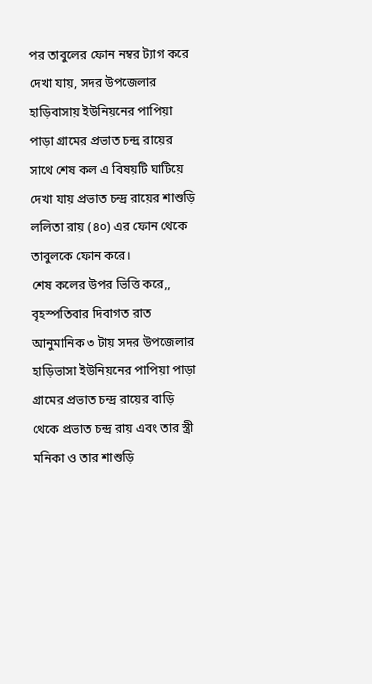পর তাবুলের ফোন নম্বর ট্যাগ করে দেখা যায়, সদর উপজেলার হাড়িবাসায় ইউনিয়নের পাপিয়া পাড়া গ্রামের প্রভাত চন্দ্র রায়ের সাথে শেষ কল এ বিষয়টি ঘাটিয়ে দেখা যায় প্রভাত চন্দ্র রায়ের শাশুড়ি ললিতা রায় (৪০) এর ফোন থেকে তাবুলকে ফোন করে।
শেষ কলের উপর ভিত্তি করে,, বৃহস্পতিবার দিবাগত রাত আনুমানিক ৩ টায় সদর উপজেলার হাড়িভাসা ইউনিয়নের পাপিয়া পাড়া গ্রামের প্রভাত চন্দ্র রায়ের বাড়ি থেকে প্রভাত চন্দ্র রায় এবং তার স্ত্রী মনিকা ও তার শাশুড়ি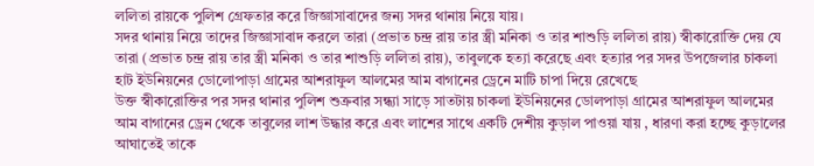ললিতা রায়কে পুলিশ গ্রেফতার করে জিজ্ঞাসাবাদের জন্য সদর থানায় নিয়ে যায়।
সদর থানায় নিয়ে তাদের জিজ্ঞাসাবাদ করলে তারা (প্রভাত চন্দ্র রায় তার স্ত্রী মনিকা ও তার শাশুড়ি ললিতা রায়) স্বীকারোক্তি দেয় যে তারা (প্রভাত চন্দ্র রায় তার স্ত্রী মনিকা ও তার শাশুড়ি ললিতা রায়), তাবুলকে হত্যা করেছে এবং হত্যার পর সদর উপজেলার চাকলা হাট ইউনিয়নের ডোলোপাড়া গ্রামের আশরাফুল আলমের আম বাগানের ড্রেনে মাটি চাপা দিয়ে রেখেছে
উক্ত স্বীকারোক্তির পর সদর থানার পুলিশ শুক্রবার সন্ধ্যা সাড়ে সাতটায় চাকলা ইউনিয়নের ডোলপাড়া গ্রামের আশরাফুল আলমের আম বাগানের ড্রেন থেকে তাবুলের লাশ উদ্ধার করে এবং লাশের সাথে একটি দেশীয় কুড়াল পাওয়া যায় , ধারণা করা হচ্ছে কুড়ালের আঘাতেই তাকে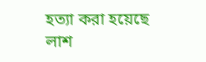হত্যা করা হয়েছে
লাশ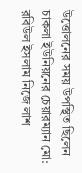উত্তোলনের সময় উপস্থিত ছিলেন চাকলা ইউনিয়নের চেয়ারম্যান মো: রবিউল ইসলাম নিজে লাশ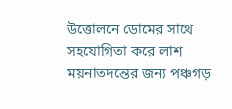উত্তোলনে ডোমের সাথে সহযোগিতা করে লাশ ময়নাতদন্তের জন্য পঞ্চগড়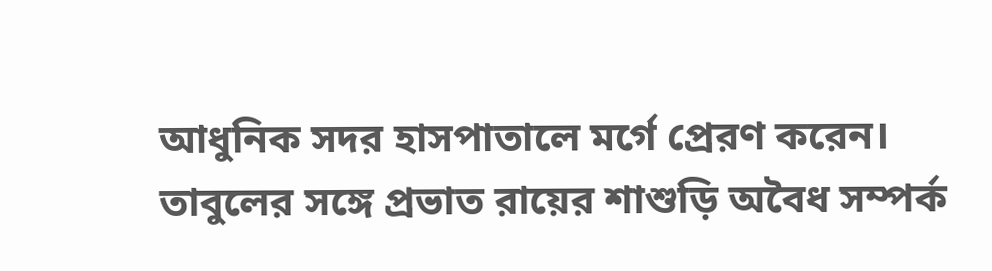আধুনিক সদর হাসপাতালে মর্গে প্রেরণ করেন।
তাবুলের সঙ্গে প্রভাত রায়ের শাশুড়ি অবৈধ সম্পর্ক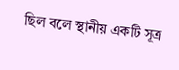ছিল বলে স্থানীয় একটি সূত্র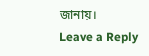জানায়।
Leave a Reply